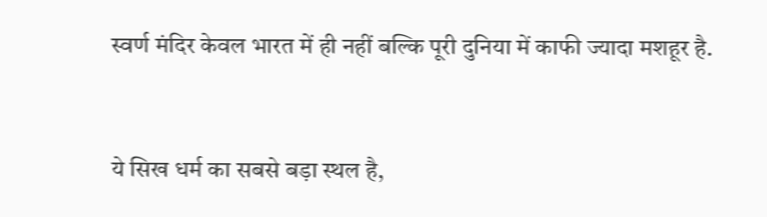स्वर्ण मंदिर केवल भारत में ही नहीं बल्कि पूरी दुनिया में काफी ज्यादा मशहूर है.



ये सिख धर्म का सबसे बड़ा स्थल है,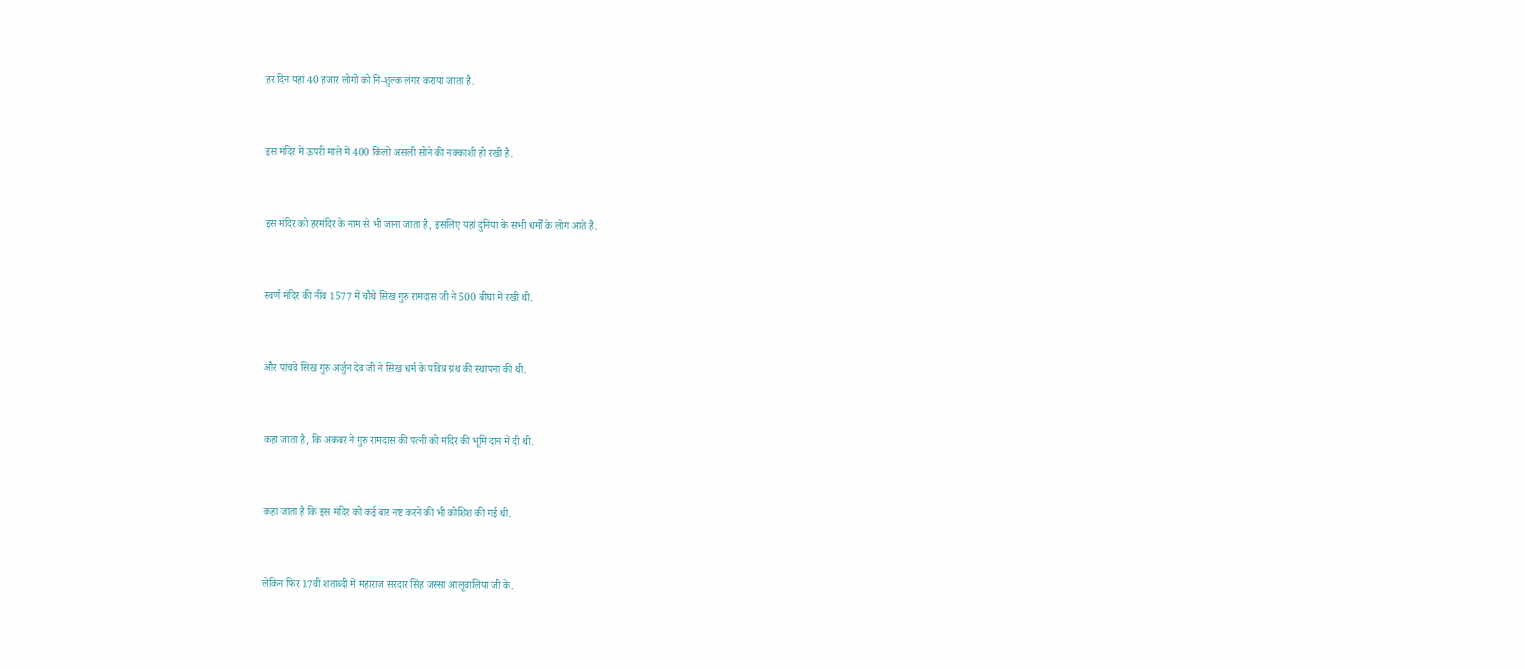हर दिन यहां 40 हजार लोगो को नि-शुल्क लंगर कराया जाता है.



इस मंदिर में ऊपरी माले में 400 किलो असली सोने की नक्काशी हो रखी है.



इस मंदिर को हरमंदिर के नाम से भी जाना जाता है, इसलिए यहां दुनिया के सभी धर्मों के लोग आते हैं.



स्वर्ण मंदिर की नींव 1577 में चौथे सिख गुरु रामदास जी ने 500 बीघा में रखी थी.



और पांचवे सिख गुरु अर्जुन देव जी ने सिख धर्म के पवित्र ग्रंथ की स्थापना की थी.



कहा जाता है, कि अकबर ने गुरु रामदास की पत्नी को मंदिर की भूमि दान में दी थी.



कहा जाता है कि इस मंदिर को कई बार नष्ट करने की भी कोशिश की गई थी.



लेकिन फिर 17वीं शताब्दी में महाराज सरदार सिंह जस्सा आलूवालिया जी के.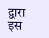द्वारा इस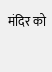मंदिर को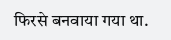फिरसे बनवाया गया था.